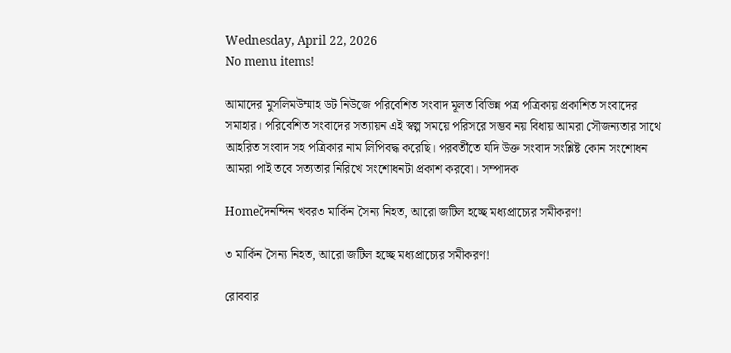Wednesday, April 22, 2026
No menu items!

আমাদের মুসলিমউম্মাহ ডট নিউজে পরিবেশিত সংবাদ মূলত বিভিন্ন পত্র পত্রিকায় প্রকাশিত সংবাদের সমাহার। পরিবেশিত সংবাদের সত্যায়ন এই স্বল্প সময়ে পরিসরে সম্ভব নয় বিধায় আমরা সৌজন্যতার সাথে আহরিত সংবাদ সহ পত্রিকার নাম লিপিবদ্ধ করেছি। পরবর্তীতে যদি উক্ত সংবাদ সংশ্লিষ্ট কোন সংশোধন আমরা পাই তবে সত্যতার নিরিখে সংশোধনটা প্রকাশ করবো। সম্পাদক

Homeদৈনন্দিন খবর৩ মার্কিন সৈন্য নিহত, আরো জটিল হচ্ছে মধ্যপ্রাচ্যের সমীকরণ!

৩ মার্কিন সৈন্য নিহত, আরো জটিল হচ্ছে মধ্যপ্রাচ্যের সমীকরণ!

রোববার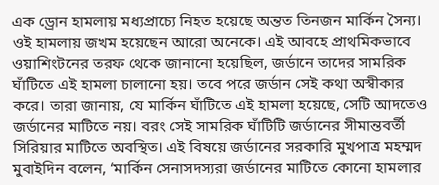এক ড্রোন হামলায় মধ্যপ্রাচ্যে নিহত হয়েছে অন্তত তিনজন মার্কিন সৈন্য। ওই হামলায় জখম হয়েছেন আরো অনেকে। এই আবহে প্রাথমিকভাবে ওয়াশিংটনের তরফ থেকে জানানো হয়েছিল, জর্ডানে তাদের সামরিক ঘাঁটিতে এই হামলা চালানো হয়। তবে পরে জর্ডান সেই কথা অস্বীকার করে। তারা জানায়, যে মার্কিন ঘাঁটিতে এই হামলা হয়েছে, সেটি আদতেও জর্ডানের মাটিতে নয়। বরং সেই সামরিক ঘাঁটিটি জর্ডানের সীমান্তবর্তী সিরিয়ার মাটিতে অবস্থিত। এই বিষয়ে জর্ডানের সরকারি মুখপাত্র মহম্মদ মুবাইদিন বলেন, ‘মার্কিন সেনাসদস্যরা জর্ডানের মাটিতে কোনো হামলার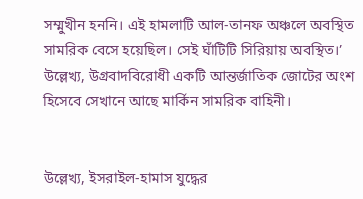সম্মুখীন হননি। এই হামলাটি আল-তানফ অঞ্চলে অবস্থিত সামরিক বেসে হয়েছিল। সেই ঘাঁটিটি সিরিয়ায় অবস্থিত।’ উল্লেখ্য, উগ্রবাদবিরোধী একটি আন্তর্জাতিক জোটের অংশ হিসেবে সেখানে আছে মার্কিন সামরিক বাহিনী।


উল্লেখ্য, ইসরাইল-হামাস যুদ্ধের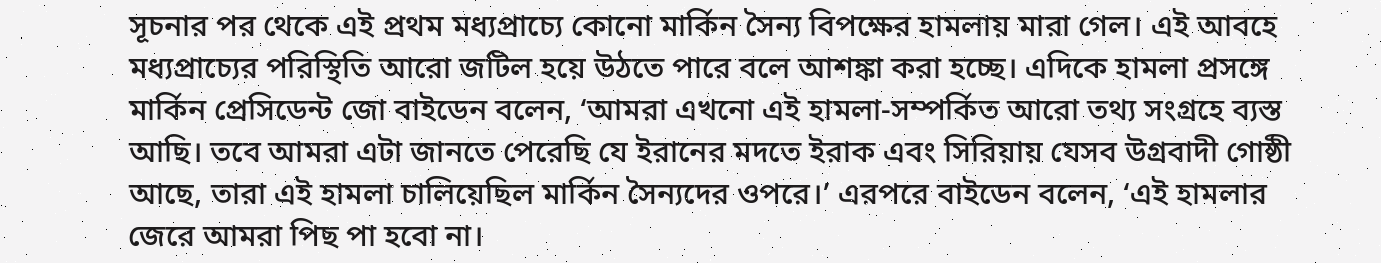সূচনার পর থেকে এই প্রথম মধ্যপ্রাচ্যে কোনো মার্কিন সৈন্য বিপক্ষের হামলায় মারা গেল। এই আবহে মধ্যপ্রাচ্যের পরিস্থিতি আরো জটিল হয়ে উঠতে পারে বলে আশঙ্কা করা হচ্ছে। এদিকে হামলা প্রসঙ্গে মার্কিন প্রেসিডেন্ট জো বাইডেন বলেন, ‘আমরা এখনো এই হামলা-সম্পর্কিত আরো তথ্য সংগ্রহে ব্যস্ত আছি। তবে আমরা এটা জানতে পেরেছি যে ইরানের মদতে ইরাক এবং সিরিয়ায় যেসব উগ্রবাদী গোষ্ঠী আছে, তারা এই হামলা চালিয়েছিল মার্কিন সৈন্যদের ওপরে।’ এরপরে বাইডেন বলেন, ‘এই হামলার জেরে আমরা পিছ পা হবো না।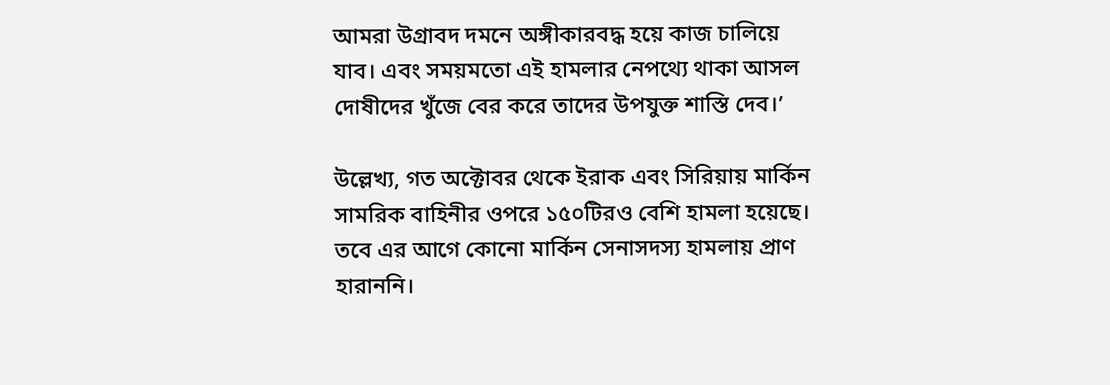আমরা উগ্রাবদ দমনে অঙ্গীকারবদ্ধ হয়ে কাজ চালিয়ে যাব। এবং সময়মতো এই হামলার নেপথ্যে থাকা আসল দোষীদের খুঁজে বের করে তাদের উপযুক্ত শাস্তি দেব।’

উল্লেখ্য, গত অক্টোবর থেকে ইরাক এবং সিরিয়ায় মার্কিন সামরিক বাহিনীর ওপরে ১৫০টিরও বেশি হামলা হয়েছে। তবে এর আগে কোনো মার্কিন সেনাসদস্য হামলায় প্রাণ হারাননি।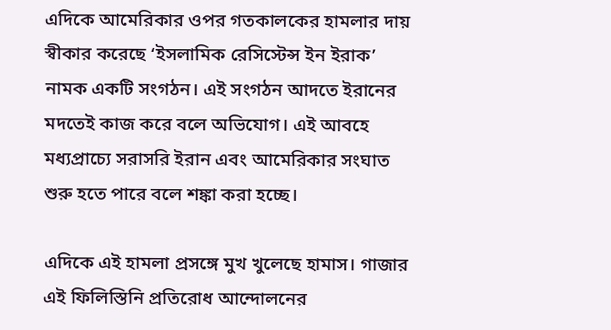এদিকে আমেরিকার ওপর গতকালকের হামলার দায় স্বীকার করেছে ‘ইসলামিক রেসিস্টেন্স ইন ইরাক’ নামক একটি সংগঠন। এই সংগঠন আদতে ইরানের মদতেই কাজ করে বলে অভিযোগ। এই আবহে মধ্যপ্রাচ্যে সরাসরি ইরান এবং আমেরিকার সংঘাত শুরু হতে পারে বলে শঙ্কা করা হচ্ছে।

এদিকে এই হামলা প্রসঙ্গে মুখ খুলেছে হামাস। গাজার এই ফিলিস্তিনি প্রতিরোধ আন্দোলনের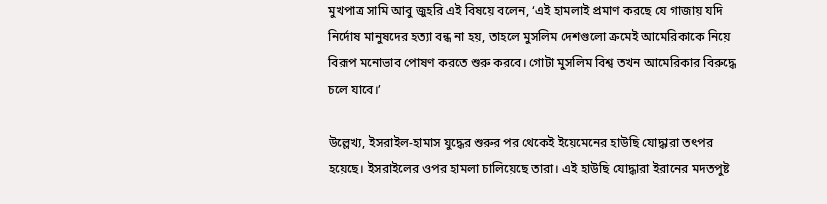মুখপাত্র সামি আবু জুহরি এই বিষয়ে বলেন, ‘এই হামলাই প্রমাণ করছে যে গাজায় যদি নির্দোষ মানুষদের হত্যা বন্ধ না হয়, তাহলে মুসলিম দেশগুলো ক্রমেই আমেরিকাকে নিয়ে বিরূপ মনোভাব পোষণ করতে শুরু করবে। গোটা মুসলিম বিশ্ব তখন আমেরিকার বিরুদ্ধে চলে যাবে।’

উল্লেখ্য, ইসরাইল-হামাস যুদ্ধের শুরুর পর থেকেই ইয়েমেনের হাউছি যোদ্ধারা তৎপর হয়েছে। ইসরাইলের ওপর হামলা চালিয়েছে তারা। এই হাউছি যোদ্ধারা ইরানের মদতপুষ্ট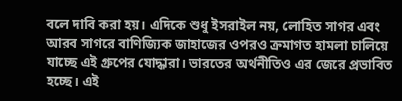বলে দাবি করা হয়। এদিকে শুধু ইসরাইল নয়, লোহিত সাগর এবং আরব সাগরে বাণিজ্যিক জাহাজের ওপরও ক্রমাগত হামলা চালিয়ে যাচ্ছে এই গ্রুপের যোদ্ধারা। ভারতের অর্থনীতিও এর জেরে প্রভাবিত হচ্ছে। এই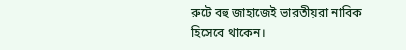রুটে বহু জাহাজেই ভারতীয়রা নাবিক হিসেবে থাকেন।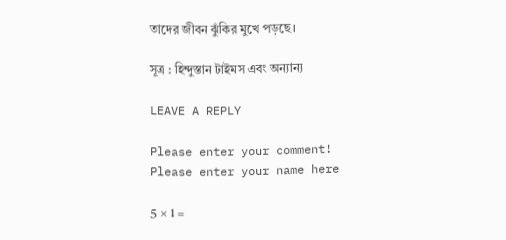তাদের জীবন ঝুঁকির মুখে পড়ছে।

সূত্র : হিন্দুস্তান টাইমস এবং অন্যান্য

LEAVE A REPLY

Please enter your comment!
Please enter your name here

5 × 1 =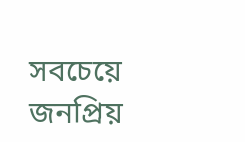সবচেয়ে জনপ্রিয়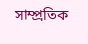সাম্প্রতিক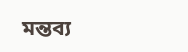মন্তব্য